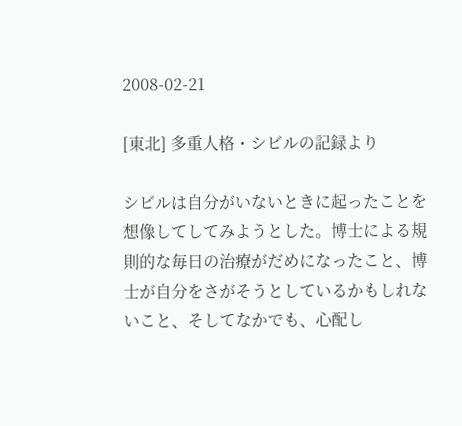2008-02-21

[東北] 多重人格・シビルの記録より

シビルは自分がいないときに起ったことを想像してしてみようとした。博士による規則的な毎日の治療がだめになったこと、博士が自分をさがそうとしているかもしれないこと、そしてなかでも、心配し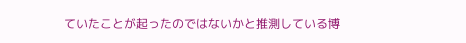ていたことが起ったのではないかと推測している博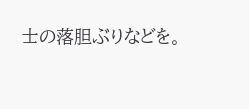士の落胆ぶりなどを。